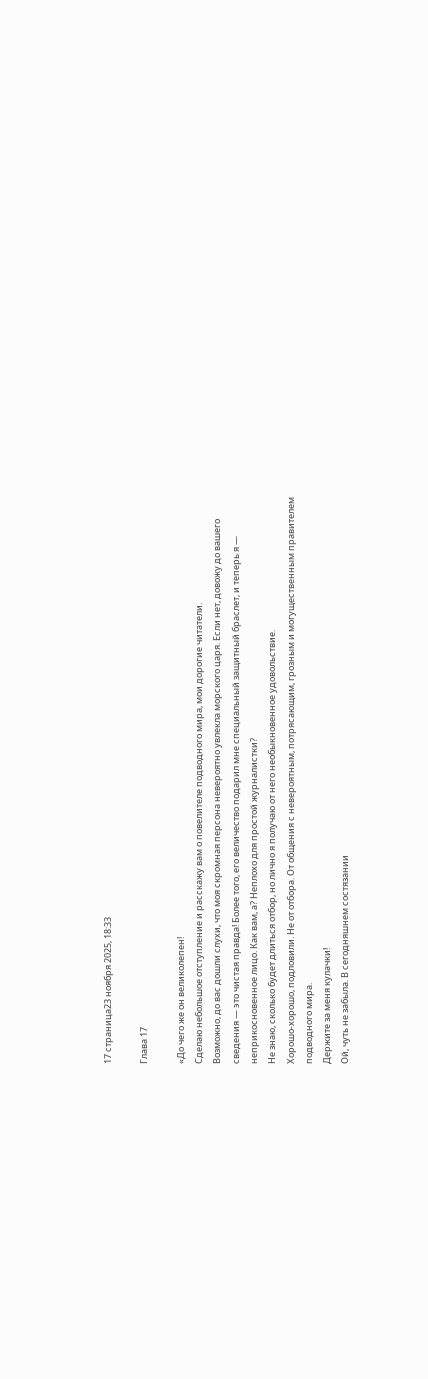17 страница23 ноября 2025, 18:33

Глава 17

«До чего же он великолепен!
Сделаю небольшое отступление и расскажу вам о повелителе подводного мира, мои дорогие читатели.
Возможно, до вас дошли слухи, что моя скромная персона невероятно увлекла морского царя. Если нет, довожу до вашего сведения — это чистая правда! Более того, его величество подарил мне специальный защитный браслет, и теперь я — неприкосновенное лицо. Как вам, а? Неплохо для простой журналистки?
Не знаю, сколько будет длиться отбор, но лично я получаю от него необыкновенное удовольствие.
Хорошо-хорошо, подловили. Не от отбора. От общения с невероятным, потрясающим, грозным и могущественным правителем подводного мира.
Держите за меня кулачки!
Ой, чуть не забыла. В сегодняшнем состязании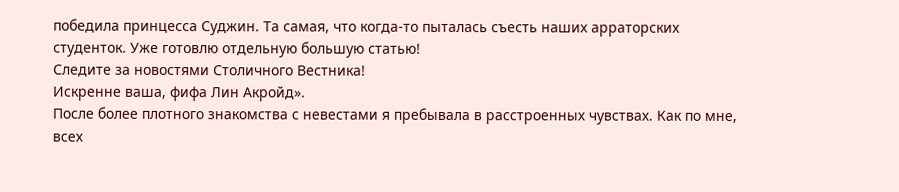победила принцесса Суджин. Та самая, что когда-то пыталась съесть наших арраторских студенток. Уже готовлю отдельную большую статью!
Следите за новостями Столичного Вестника!
Искренне ваша, фифа Лин Акройд».
После более плотного знакомства с невестами я пребывала в расстроенных чувствах. Как по мне, всех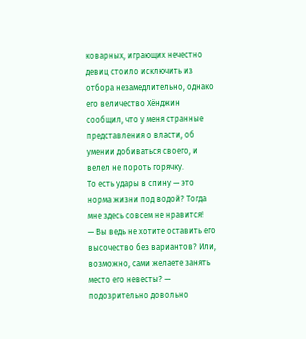коварных, играющих нечестно девиц стоило исключить из отбора незамедлительно, однако его величество Хёнджин сообщил, что у меня странные представления о власти, об умении добиваться своего, и велел не пороть горячку.
То есть удары в спину — это норма жизни под водой? Тогда мне здесь совсем не нравится!
— Вы ведь не хотите оставить его высочество без вариантов? Или, возможно, сами желаете занять место его невесты? — подозрительно довольно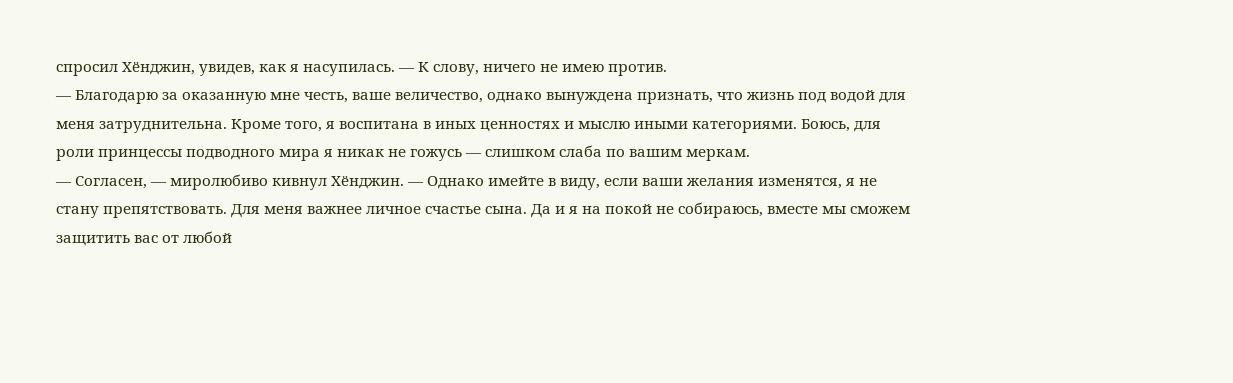спросил Хёнджин, увидев, как я насупилась. — К слову, ничего не имею против.
— Благодарю за оказанную мне честь, ваше величество, однако вынуждена признать, что жизнь под водой для меня затруднительна. Кроме того, я воспитана в иных ценностях и мыслю иными категориями. Боюсь, для роли принцессы подводного мира я никак не гожусь — слишком слаба по вашим меркам.
— Согласен, — миролюбиво кивнул Хёнджин. — Однако имейте в виду, если ваши желания изменятся, я не стану препятствовать. Для меня важнее личное счастье сына. Да и я на покой не собираюсь, вместе мы сможем защитить вас от любой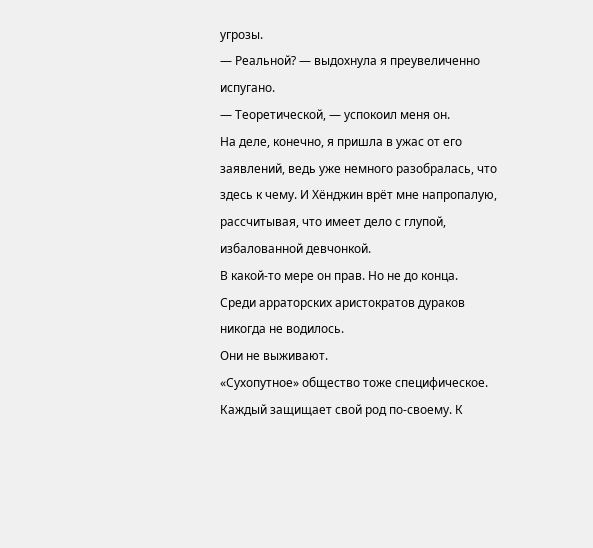угрозы.
— Реальной? — выдохнула я преувеличенно испугано.
— Теоретической, — успокоил меня он.
На деле, конечно, я пришла в ужас от его заявлений, ведь уже немного разобралась, что здесь к чему. И Хёнджин врёт мне напропалую, рассчитывая, что имеет дело с глупой, избалованной девчонкой.
В какой-то мере он прав. Но не до конца.
Среди арраторских аристократов дураков никогда не водилось.
Они не выживают.
«Сухопутное» общество тоже специфическое. Каждый защищает свой род по-своему. К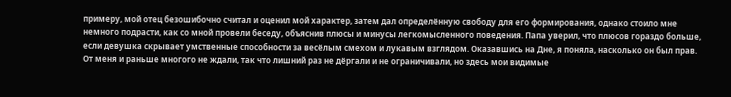примеру, мой отец безошибочно считал и оценил мой характер, затем дал определённую свободу для его формирования, однако стоило мне немного подрасти, как со мной провели беседу, объяснив плюсы и минусы легкомысленного поведения. Папа уверил, что плюсов гораздо больше, если девушка скрывает умственные способности за весёлым смехом и лукавым взглядом. Оказавшись на Дне, я поняла, насколько он был прав. От меня и раньше многого не ждали, так что лишний раз не дёргали и не ограничивали, но здесь мои видимые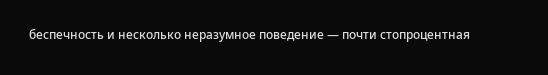беспечность и несколько неразумное поведение — почти стопроцентная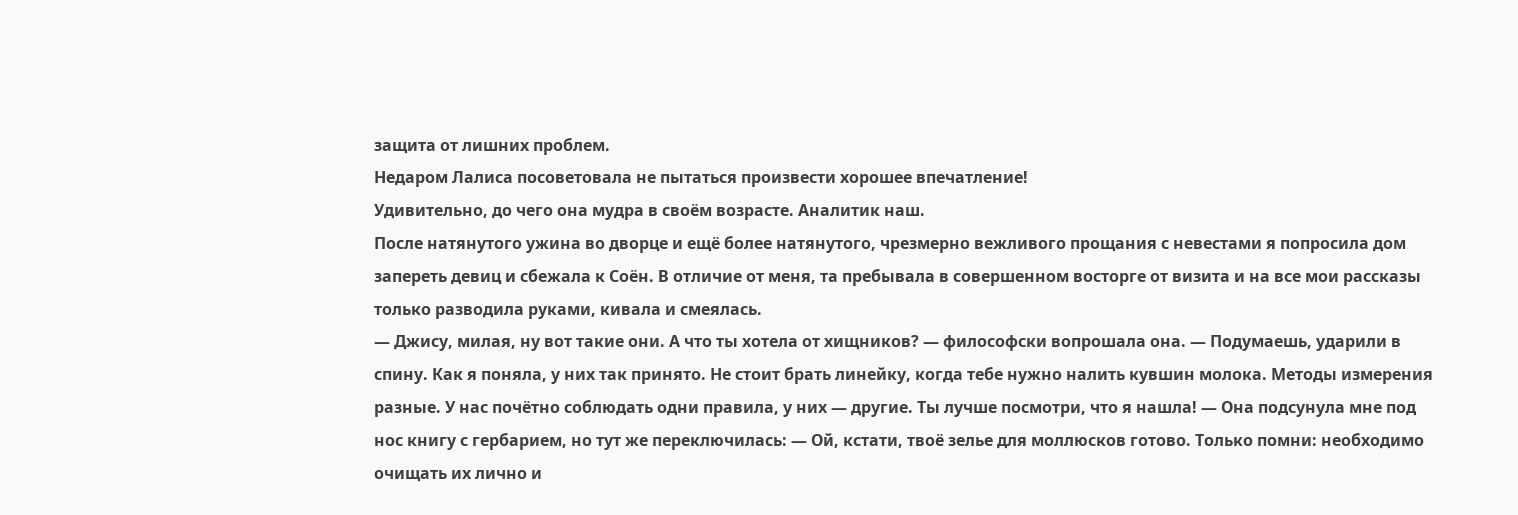защита от лишних проблем.
Недаром Лалиса посоветовала не пытаться произвести хорошее впечатление!
Удивительно, до чего она мудра в своём возрасте. Аналитик наш.
После натянутого ужина во дворце и ещё более натянутого, чрезмерно вежливого прощания с невестами я попросила дом запереть девиц и сбежала к Соён. В отличие от меня, та пребывала в совершенном восторге от визита и на все мои рассказы только разводила руками, кивала и смеялась.
— Джису, милая, ну вот такие они. А что ты хотела от хищников? — философски вопрошала она. — Подумаешь, ударили в спину. Как я поняла, у них так принято. Не стоит брать линейку, когда тебе нужно налить кувшин молока. Методы измерения разные. У нас почётно соблюдать одни правила, у них — другие. Ты лучше посмотри, что я нашла! — Она подсунула мне под нос книгу с гербарием, но тут же переключилась: — Ой, кстати, твоё зелье для моллюсков готово. Только помни: необходимо очищать их лично и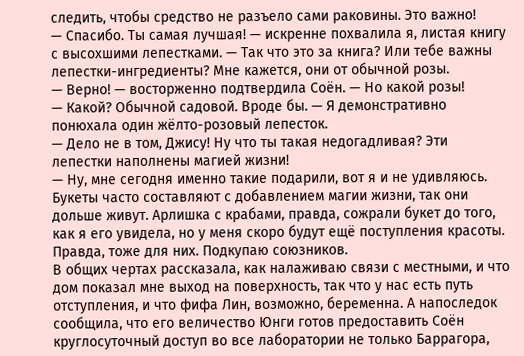следить, чтобы средство не разъело сами раковины. Это важно!
— Спасибо. Ты самая лучшая! — искренне похвалила я, листая книгу с высохшими лепестками. — Так что это за книга? Или тебе важны лепестки-ингредиенты? Мне кажется, они от обычной розы.
— Верно! — восторженно подтвердила Соён. — Но какой розы!
— Какой? Обычной садовой. Вроде бы. — Я демонстративно понюхала один жёлто-розовый лепесток.
— Дело не в том, Джису! Ну что ты такая недогадливая? Эти лепестки наполнены магией жизни!
— Ну, мне сегодня именно такие подарили, вот я и не удивляюсь. Букеты часто составляют с добавлением магии жизни, так они дольше живут. Арлишка с крабами, правда, сожрали букет до того, как я его увидела, но у меня скоро будут ещё поступления красоты. Правда, тоже для них. Подкупаю союзников.
В общих чертах рассказала, как налаживаю связи с местными, и что дом показал мне выход на поверхность, так что у нас есть путь отступления, и что фифа Лин, возможно, беременна. А напоследок сообщила, что его величество Юнги готов предоставить Соён круглосуточный доступ во все лаборатории не только Баррагора,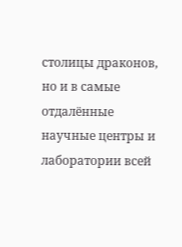столицы драконов, но и в самые отдалённые научные центры и лаборатории всей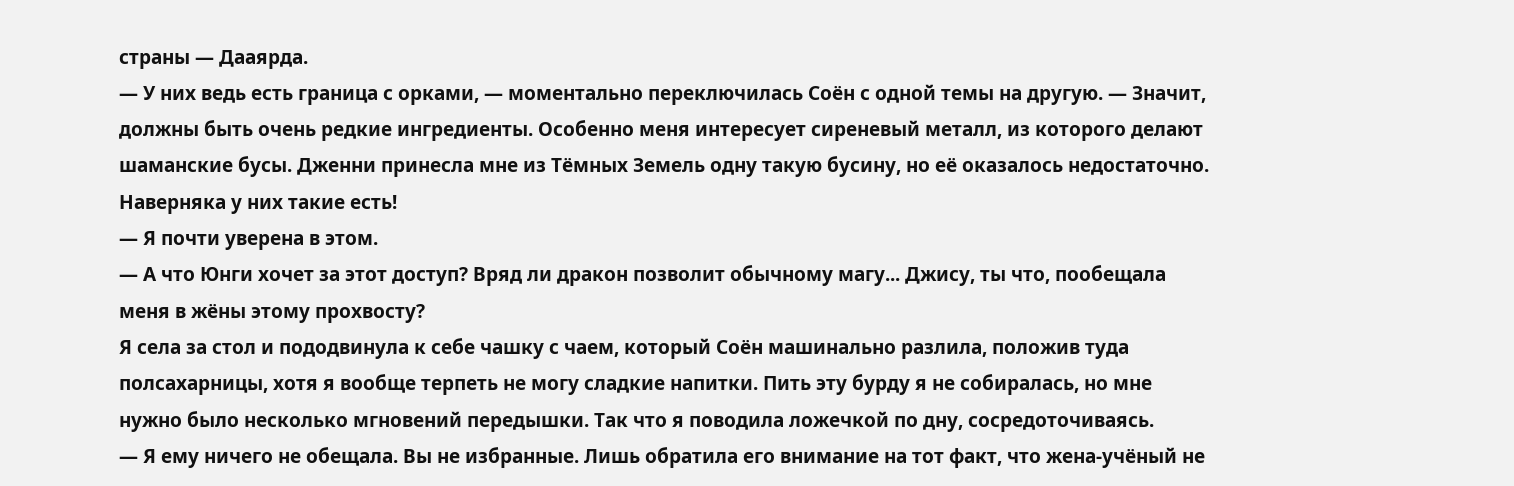страны — Дааярда.
— У них ведь есть граница с орками, — моментально переключилась Соён с одной темы на другую. — Значит, должны быть очень редкие ингредиенты. Особенно меня интересует сиреневый металл, из которого делают шаманские бусы. Дженни принесла мне из Тёмных Земель одну такую бусину, но её оказалось недостаточно. Наверняка у них такие есть!
— Я почти уверена в этом.
— А что Юнги хочет за этот доступ? Вряд ли дракон позволит обычному магу... Джису, ты что, пообещала меня в жёны этому прохвосту?
Я села за стол и пододвинула к себе чашку с чаем, который Соён машинально разлила, положив туда полсахарницы, хотя я вообще терпеть не могу сладкие напитки. Пить эту бурду я не собиралась, но мне нужно было несколько мгновений передышки. Так что я поводила ложечкой по дну, сосредоточиваясь.
— Я ему ничего не обещала. Вы не избранные. Лишь обратила его внимание на тот факт, что жена-учёный не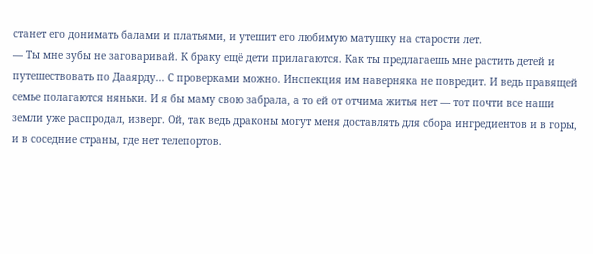станет его донимать балами и платьями, и утешит его любимую матушку на старости лет.
— Ты мне зубы не заговаривай. К браку ещё дети прилагаются. Как ты предлагаешь мне растить детей и путешествовать по Дааярду... С проверками можно. Инспекция им наверняка не повредит. И ведь правящей семье полагаются няньки. И я бы маму свою забрала, а то ей от отчима житья нет — тот почти все наши земли уже распродал, изверг. Ой, так ведь драконы могут меня доставлять для сбора ингредиентов и в горы, и в соседние страны, где нет телепортов.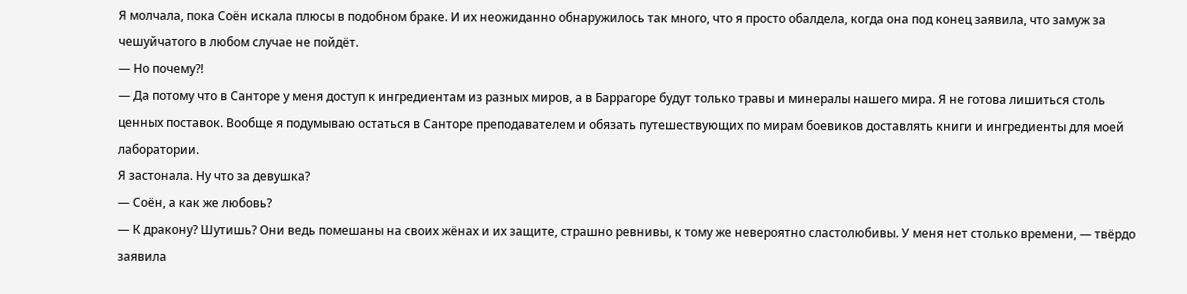Я молчала, пока Соён искала плюсы в подобном браке. И их неожиданно обнаружилось так много, что я просто обалдела, когда она под конец заявила, что замуж за чешуйчатого в любом случае не пойдёт.
— Но почему?!
— Да потому что в Санторе у меня доступ к ингредиентам из разных миров, а в Баррагоре будут только травы и минералы нашего мира. Я не готова лишиться столь ценных поставок. Вообще я подумываю остаться в Санторе преподавателем и обязать путешествующих по мирам боевиков доставлять книги и ингредиенты для моей лаборатории.
Я застонала. Ну что за девушка?
— Соён, а как же любовь?
— К дракону? Шутишь? Они ведь помешаны на своих жёнах и их защите, страшно ревнивы, к тому же невероятно сластолюбивы. У меня нет столько времени, — твёрдо заявила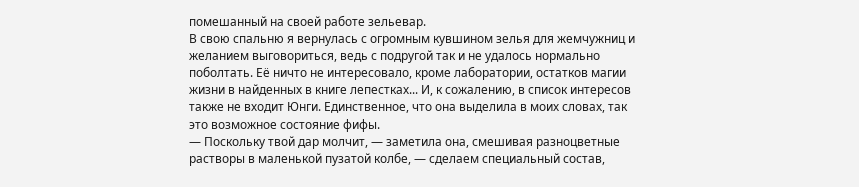помешанный на своей работе зельевар.
В свою спальню я вернулась с огромным кувшином зелья для жемчужниц и желанием выговориться, ведь с подругой так и не удалось нормально поболтать. Её ничто не интересовало, кроме лаборатории, остатков магии жизни в найденных в книге лепестках... И, к сожалению, в список интересов также не входит Юнги. Единственное, что она выделила в моих словах, так это возможное состояние фифы.
— Поскольку твой дар молчит, — заметила она, смешивая разноцветные растворы в маленькой пузатой колбе, — сделаем специальный состав,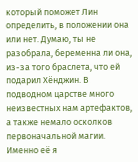который поможет Лин определить, в положении она или нет. Думаю, ты не разобрала, беременна ли она, из-за того браслета, что ей подарил Хёнджин. В подводном царстве много неизвестных нам артефактов, а также немало осколков первоначальной магии. Именно её я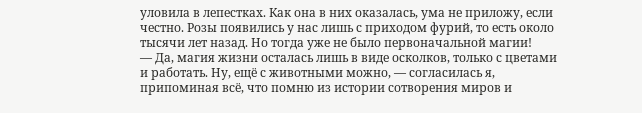уловила в лепестках. Как она в них оказалась, ума не приложу, если честно. Розы появились у нас лишь с приходом фурий, то есть около тысячи лет назад. Но тогда уже не было первоначальной магии!
— Да, магия жизни осталась лишь в виде осколков, только с цветами и работать. Ну, ещё с животными можно, — согласилась я, припоминая всё, что помню из истории сотворения миров и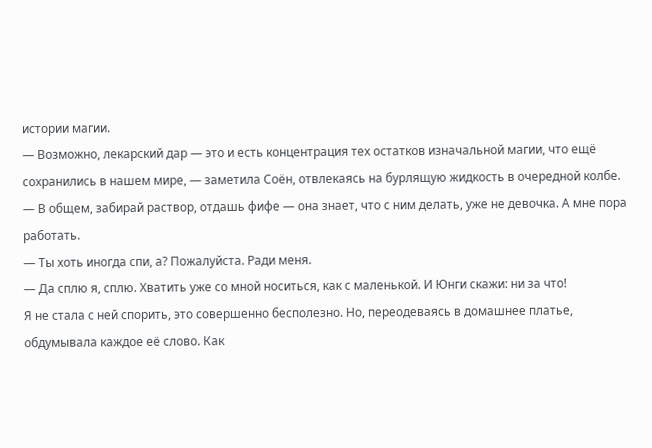истории магии.
— Возможно, лекарский дар — это и есть концентрация тех остатков изначальной магии, что ещё сохранились в нашем мире, — заметила Соён, отвлекаясь на бурлящую жидкость в очередной колбе. — В общем, забирай раствор, отдашь фифе — она знает, что с ним делать, уже не девочка. А мне пора работать.
— Ты хоть иногда спи, а? Пожалуйста. Ради меня.
— Да сплю я, сплю. Хватить уже со мной носиться, как с маленькой. И Юнги скажи: ни за что!
Я не стала с ней спорить, это совершенно бесполезно. Но, переодеваясь в домашнее платье, обдумывала каждое её слово. Как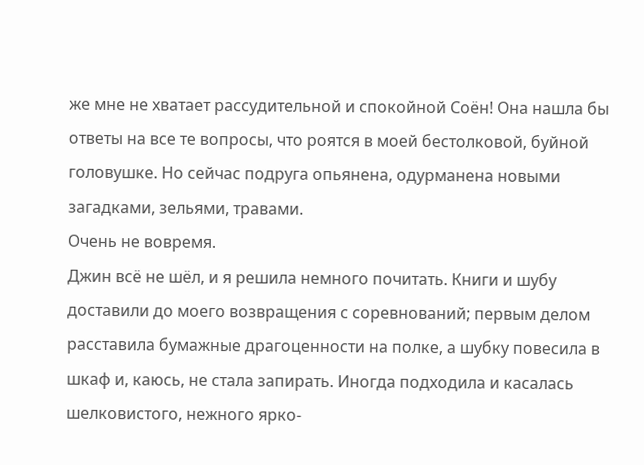же мне не хватает рассудительной и спокойной Соён! Она нашла бы ответы на все те вопросы, что роятся в моей бестолковой, буйной головушке. Но сейчас подруга опьянена, одурманена новыми загадками, зельями, травами.
Очень не вовремя.
Джин всё не шёл, и я решила немного почитать. Книги и шубу доставили до моего возвращения с соревнований; первым делом расставила бумажные драгоценности на полке, а шубку повесила в шкаф и, каюсь, не стала запирать. Иногда подходила и касалась шелковистого, нежного ярко-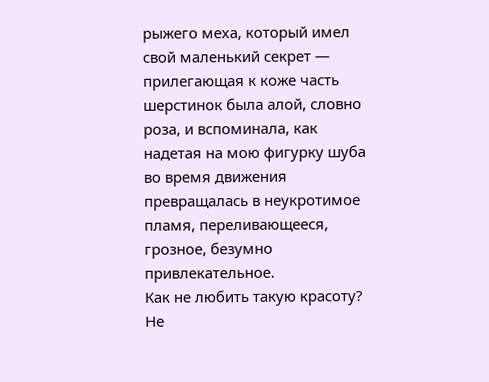рыжего меха, который имел свой маленький секрет — прилегающая к коже часть шерстинок была алой, словно роза, и вспоминала, как надетая на мою фигурку шуба во время движения превращалась в неукротимое пламя, переливающееся, грозное, безумно привлекательное.
Как не любить такую красоту?
Не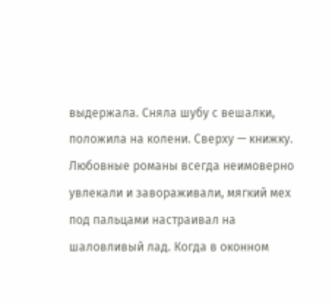выдержала. Сняла шубу с вешалки, положила на колени. Сверху — книжку.
Любовные романы всегда неимоверно увлекали и завораживали, мягкий мех под пальцами настраивал на шаловливый лад. Когда в оконном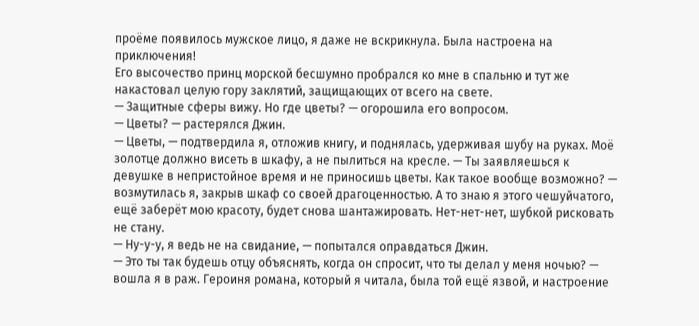проёме появилось мужское лицо, я даже не вскрикнула. Была настроена на приключения!
Его высочество принц морской бесшумно пробрался ко мне в спальню и тут же накастовал целую гору заклятий, защищающих от всего на свете.
— Защитные сферы вижу. Но где цветы? — огорошила его вопросом.
— Цветы? — растерялся Джин.
— Цветы, — подтвердила я, отложив книгу, и поднялась, удерживая шубу на руках. Моё золотце должно висеть в шкафу, а не пылиться на кресле. — Ты заявляешься к девушке в непристойное время и не приносишь цветы. Как такое вообще возможно? — возмутилась я, закрыв шкаф со своей драгоценностью. А то знаю я этого чешуйчатого, ещё заберёт мою красоту, будет снова шантажировать. Нет-нет-нет, шубкой рисковать не стану.
— Ну-у-у, я ведь не на свидание, — попытался оправдаться Джин.
— Это ты так будешь отцу объяснять, когда он спросит, что ты делал у меня ночью? — вошла я в раж. Героиня романа, который я читала, была той ещё язвой, и настроение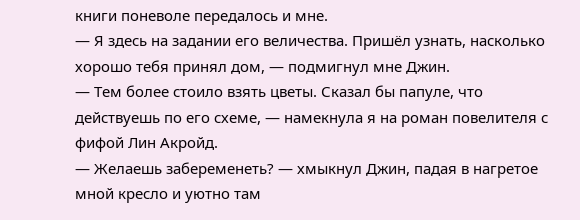книги поневоле передалось и мне.
— Я здесь на задании его величества. Пришёл узнать, насколько хорошо тебя принял дом, — подмигнул мне Джин.
— Тем более стоило взять цветы. Сказал бы папуле, что действуешь по его схеме, — намекнула я на роман повелителя с фифой Лин Акройд.
— Желаешь забеременеть? — хмыкнул Джин, падая в нагретое мной кресло и уютно там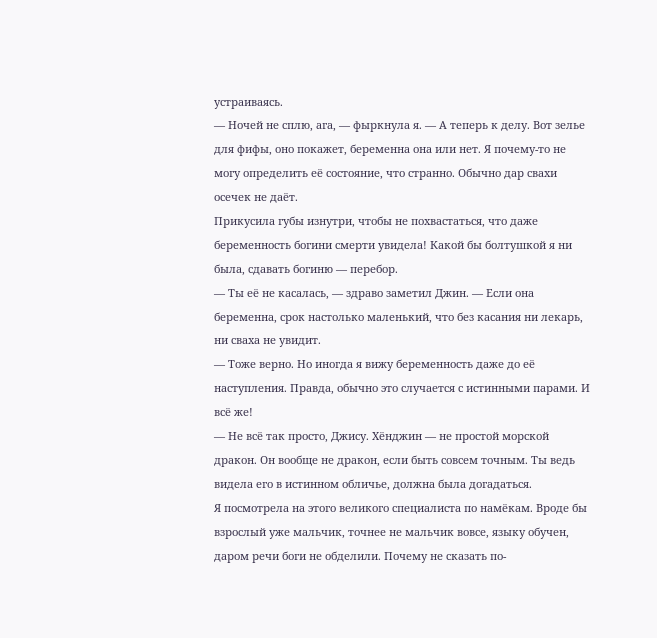устраиваясь.
— Ночей не сплю, ага, — фыркнула я. — А теперь к делу. Вот зелье для фифы, оно покажет, беременна она или нет. Я почему-то не могу определить её состояние, что странно. Обычно дар свахи осечек не даёт.
Прикусила губы изнутри, чтобы не похвастаться, что даже беременность богини смерти увидела! Какой бы болтушкой я ни была, сдавать богиню — перебор.
— Ты её не касалась, — здраво заметил Джин. — Если она беременна, срок настолько маленький, что без касания ни лекарь, ни сваха не увидит.
— Тоже верно. Но иногда я вижу беременность даже до её наступления. Правда, обычно это случается с истинными парами. И всё же!
— Не всё так просто, Джису. Хёнджин — не простой морской дракон. Он вообще не дракон, если быть совсем точным. Ты ведь видела его в истинном обличье, должна была догадаться.
Я посмотрела на этого великого специалиста по намёкам. Вроде бы взрослый уже мальчик, точнее не мальчик вовсе, языку обучен, даром речи боги не обделили. Почему не сказать по-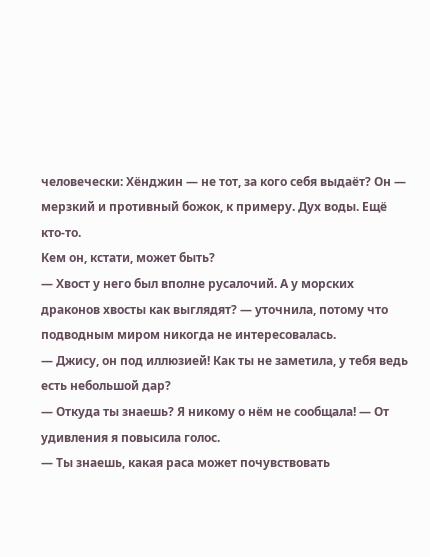человечески: Хёнджин — не тот, за кого себя выдаёт? Он — мерзкий и противный божок, к примеру. Дух воды. Ещё кто-то.
Кем он, кстати, может быть?
— Хвост у него был вполне русалочий. А у морских драконов хвосты как выглядят? — уточнила, потому что подводным миром никогда не интересовалась.
— Джису, он под иллюзией! Как ты не заметила, у тебя ведь есть небольшой дар?
— Откуда ты знаешь? Я никому о нём не сообщала! — От удивления я повысила голос.
— Ты знаешь, какая раса может почувствовать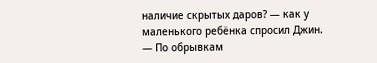наличие скрытых даров? — как у маленького ребёнка спросил Джин.
— По обрывкам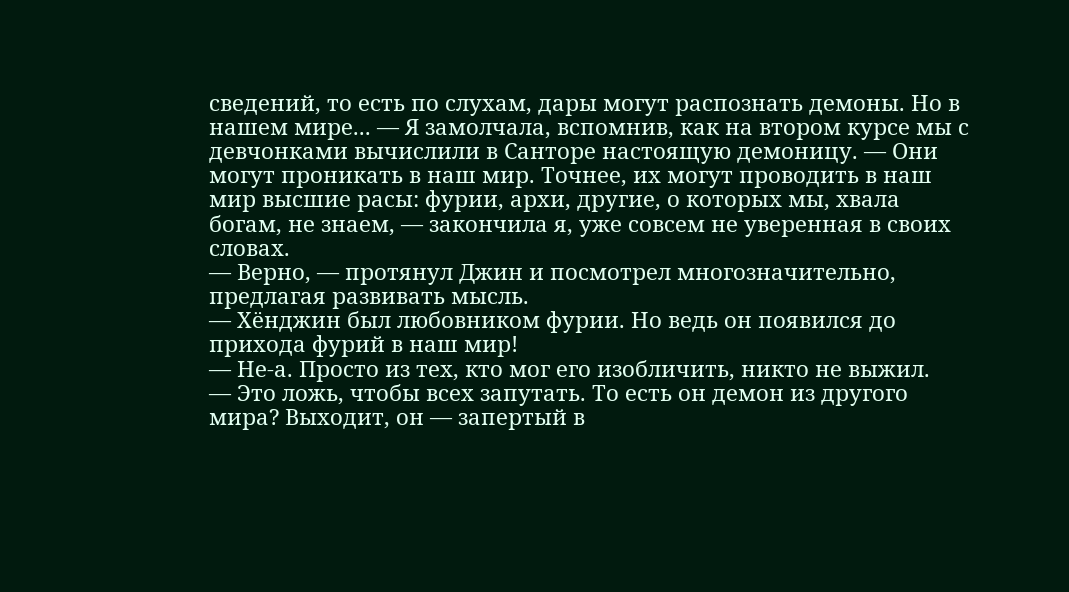сведений, то есть по слухам, дары могут распознать демоны. Но в нашем мире... — Я замолчала, вспомнив, как на втором курсе мы с девчонками вычислили в Санторе настоящую демоницу. — Они могут проникать в наш мир. Точнее, их могут проводить в наш мир высшие расы: фурии, архи, другие, о которых мы, хвала богам, не знаем, — закончила я, уже совсем не уверенная в своих словах.
— Верно, — протянул Джин и посмотрел многозначительно, предлагая развивать мысль.
— Хёнджин был любовником фурии. Но ведь он появился до прихода фурий в наш мир!
— Не-а. Просто из тех, кто мог его изобличить, никто не выжил.
— Это ложь, чтобы всех запутать. То есть он демон из другого мира? Выходит, он — запертый в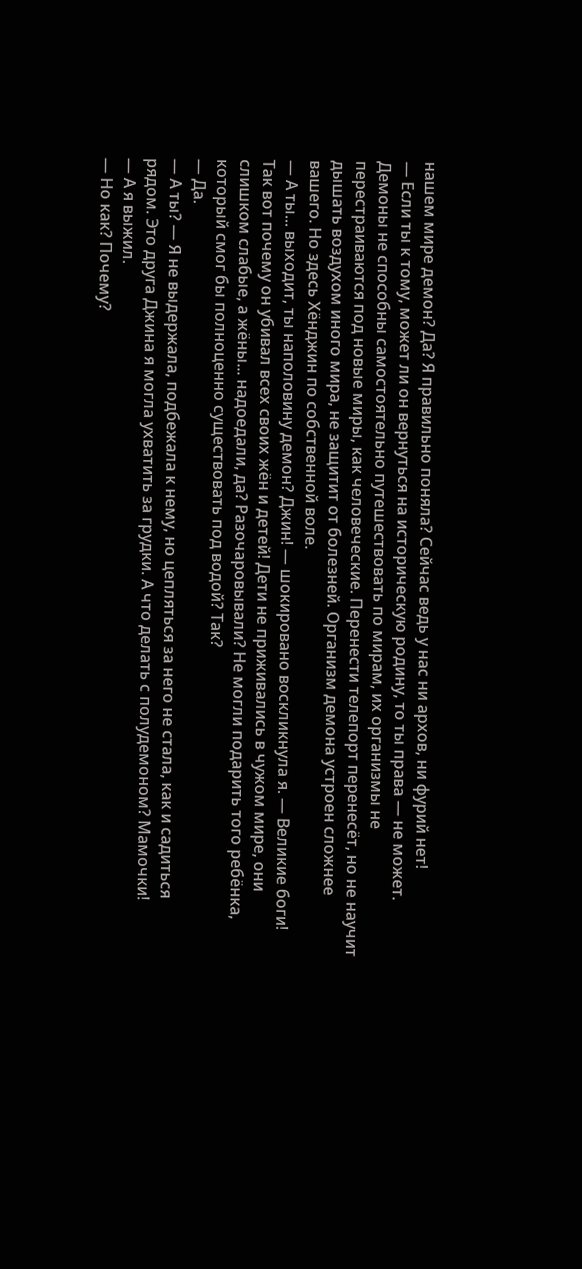нашем мире демон? Да? Я правильно поняла? Сейчас ведь у нас ни архов, ни фурий нет!
— Если ты к тому, может ли он вернуться на историческую родину, то ты права — не может. Демоны не способны самостоятельно путешествовать по мирам, их организмы не перестраиваются под новые миры, как человеческие. Перенести телепорт перенесёт, но не научит дышать воздухом иного мира, не защитит от болезней. Организм демона устроен сложнее вашего. Но здесь Хёнджин по собственной воле.
— А ты... выходит, ты наполовину демон? Джин! — шокировано воскликнула я. — Великие боги! Так вот почему он убивал всех своих жён и детей! Дети не приживались в чужом мире, они слишком слабые, а жёны... надоедали, да? Разочаровывали? Не могли подарить того ребёнка, который смог бы полноценно существовать под водой? Так?
— Да.
— А ты? — Я не выдержала, подбежала к нему, но цепляться за него не стала, как и садиться рядом. Это друга Джина я могла ухватить за грудки. А что делать с полудемоном? Мамочки!
— А я выжил.
— Но как? Почему?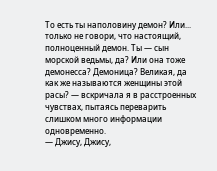То есть ты наполовину демон? Или... только не говори, что настоящий, полноценный демон. Ты — сын морской ведьмы, да? Или она тоже демонесса? Демоница? Великая, да как же называются женщины этой расы? — вскричала я в расстроенных чувствах, пытаясь переварить слишком много информации одновременно.
— Джису, Джису,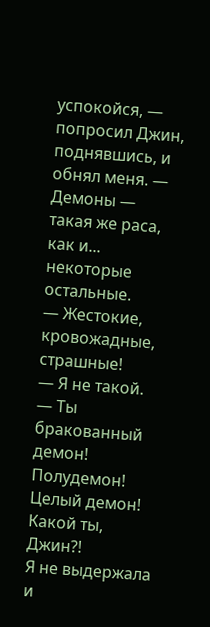успокойся, — попросил Джин, поднявшись, и обнял меня. — Демоны — такая же раса, как и... некоторые остальные.
— Жестокие, кровожадные, страшные!
— Я не такой.
— Ты бракованный демон! Полудемон! Целый демон! Какой ты, Джин?!
Я не выдержала и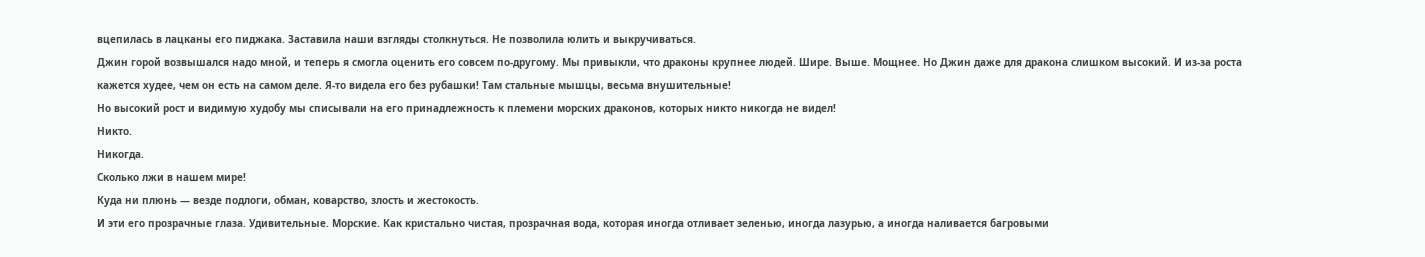вцепилась в лацканы его пиджака. Заставила наши взгляды столкнуться. Не позволила юлить и выкручиваться.
Джин горой возвышался надо мной, и теперь я смогла оценить его совсем по-другому. Мы привыкли, что драконы крупнее людей. Шире. Выше. Мощнее. Но Джин даже для дракона слишком высокий. И из-за роста кажется худее, чем он есть на самом деле. Я-то видела его без рубашки! Там стальные мышцы, весьма внушительные!
Но высокий рост и видимую худобу мы списывали на его принадлежность к племени морских драконов, которых никто никогда не видел!
Никто.
Никогда.
Сколько лжи в нашем мире!
Куда ни плюнь — везде подлоги, обман, коварство, злость и жестокость.
И эти его прозрачные глаза. Удивительные. Морские. Как кристально чистая, прозрачная вода, которая иногда отливает зеленью, иногда лазурью, а иногда наливается багровыми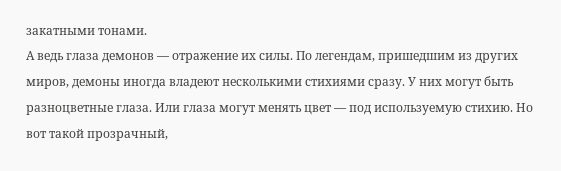закатными тонами.
А ведь глаза демонов — отражение их силы. По легендам, пришедшим из других миров, демоны иногда владеют несколькими стихиями сразу. У них могут быть разноцветные глаза. Или глаза могут менять цвет — под используемую стихию. Но вот такой прозрачный,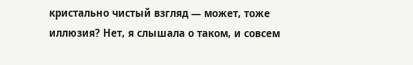кристально чистый взгляд — может, тоже иллюзия? Нет, я слышала о таком, и совсем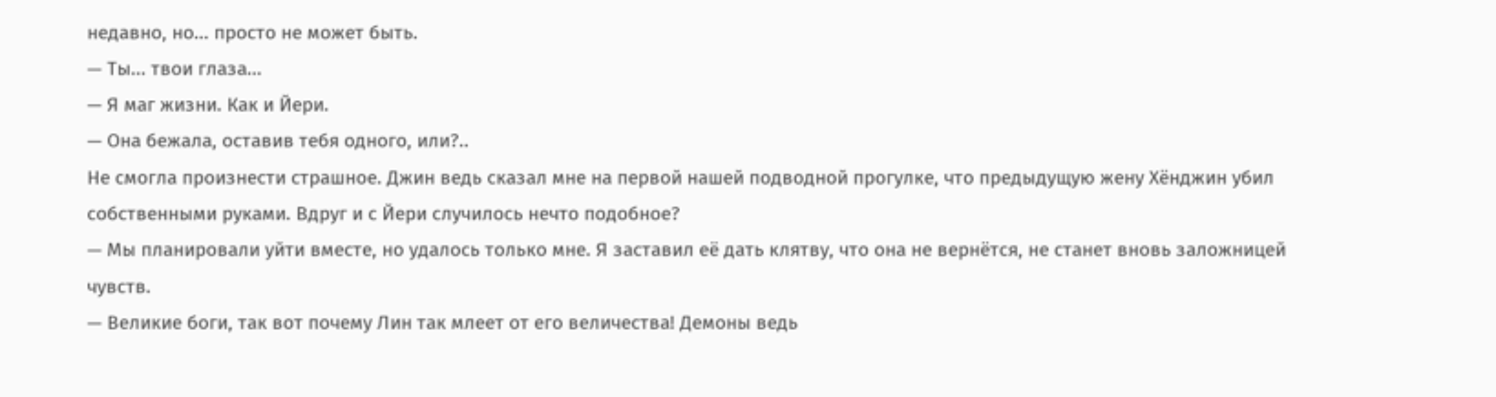недавно, но... просто не может быть.
— Ты... твои глаза...
— Я маг жизни. Как и Йери.
— Она бежала, оставив тебя одного, или?..
Не смогла произнести страшное. Джин ведь сказал мне на первой нашей подводной прогулке, что предыдущую жену Хёнджин убил собственными руками. Вдруг и с Йери случилось нечто подобное?
— Мы планировали уйти вместе, но удалось только мне. Я заставил её дать клятву, что она не вернётся, не станет вновь заложницей чувств.
— Великие боги, так вот почему Лин так млеет от его величества! Демоны ведь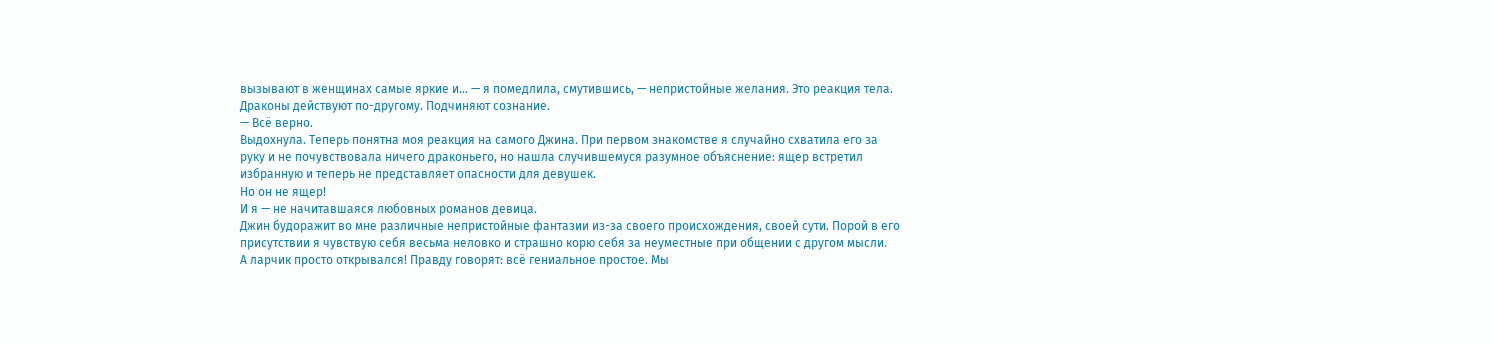вызывают в женщинах самые яркие и... — я помедлила, смутившись, — непристойные желания. Это реакция тела. Драконы действуют по-другому. Подчиняют сознание.
— Всё верно.
Выдохнула. Теперь понятна моя реакция на самого Джина. При первом знакомстве я случайно схватила его за руку и не почувствовала ничего драконьего, но нашла случившемуся разумное объяснение: ящер встретил избранную и теперь не представляет опасности для девушек.
Но он не ящер!
И я — не начитавшаяся любовных романов девица.
Джин будоражит во мне различные непристойные фантазии из-за своего происхождения, своей сути. Порой в его присутствии я чувствую себя весьма неловко и страшно корю себя за неуместные при общении с другом мысли.
А ларчик просто открывался! Правду говорят: всё гениальное простое. Мы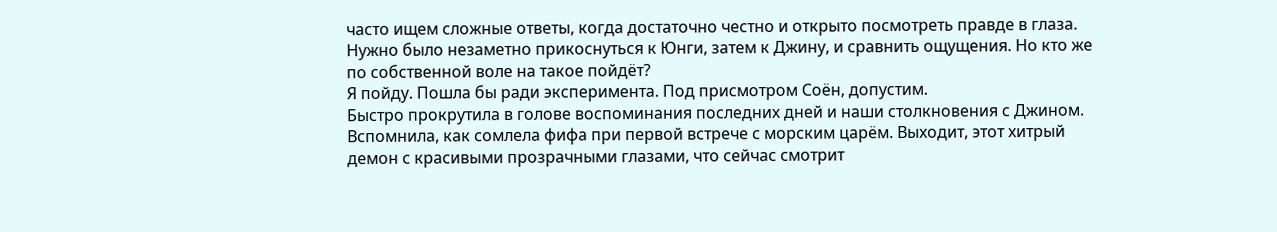часто ищем сложные ответы, когда достаточно честно и открыто посмотреть правде в глаза.
Нужно было незаметно прикоснуться к Юнги, затем к Джину, и сравнить ощущения. Но кто же по собственной воле на такое пойдёт?
Я пойду. Пошла бы ради эксперимента. Под присмотром Соён, допустим.
Быстро прокрутила в голове воспоминания последних дней и наши столкновения с Джином. Вспомнила, как сомлела фифа при первой встрече с морским царём. Выходит, этот хитрый демон с красивыми прозрачными глазами, что сейчас смотрит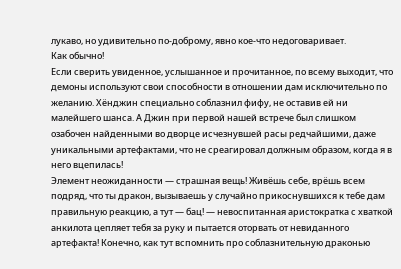лукаво, но удивительно по-доброму, явно кое-что недоговаривает.
Как обычно!
Если сверить увиденное, услышанное и прочитанное, по всему выходит, что демоны используют свои способности в отношении дам исключительно по желанию. Хёнджин специально соблазнил фифу, не оставив ей ни малейшего шанса. А Джин при первой нашей встрече был слишком озабочен найденными во дворце исчезнувшей расы редчайшими, даже уникальными артефактами, что не среагировал должным образом, когда я в него вцепилась!
Элемент неожиданности — страшная вещь! Живёшь себе, врёшь всем подряд, что ты дракон, вызываешь у случайно прикоснувшихся к тебе дам правильную реакцию, а тут — бац! — невоспитанная аристократка с хваткой анкилота цепляет тебя за руку и пытается оторвать от невиданного артефакта! Конечно, как тут вспомнить про соблазнительную драконью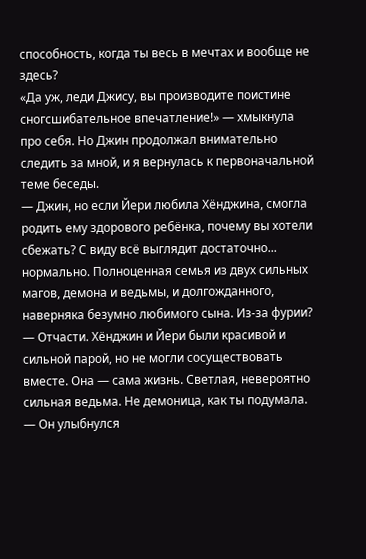способность, когда ты весь в мечтах и вообще не здесь?
«Да уж, леди Джису, вы производите поистине сногсшибательное впечатление!» — хмыкнула про себя. Но Джин продолжал внимательно следить за мной, и я вернулась к первоначальной теме беседы.
— Джин, но если Йери любила Хёнджина, смогла родить ему здорового ребёнка, почему вы хотели сбежать? С виду всё выглядит достаточно... нормально. Полноценная семья из двух сильных магов, демона и ведьмы, и долгожданного, наверняка безумно любимого сына. Из-за фурии?
— Отчасти. Хёнджин и Йери были красивой и сильной парой, но не могли сосуществовать вместе. Она — сама жизнь. Светлая, невероятно сильная ведьма. Не демоница, как ты подумала. — Он улыбнулся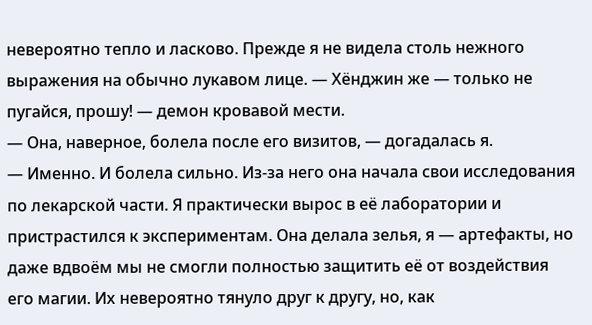невероятно тепло и ласково. Прежде я не видела столь нежного выражения на обычно лукавом лице. — Хёнджин же — только не пугайся, прошу! — демон кровавой мести.
— Она, наверное, болела после его визитов, — догадалась я.
— Именно. И болела сильно. Из-за него она начала свои исследования по лекарской части. Я практически вырос в её лаборатории и пристрастился к экспериментам. Она делала зелья, я — артефакты, но даже вдвоём мы не смогли полностью защитить её от воздействия его магии. Их невероятно тянуло друг к другу, но, как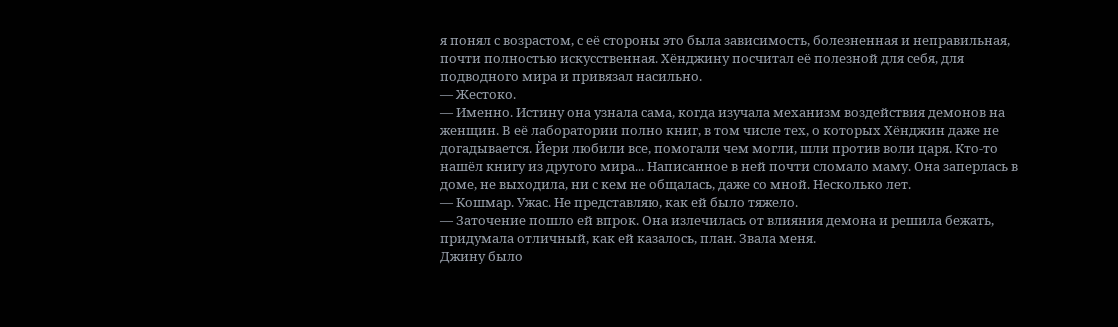я понял с возрастом, с её стороны это была зависимость, болезненная и неправильная, почти полностью искусственная. Хёнджину посчитал её полезной для себя, для подводного мира и привязал насильно.
— Жестоко.
— Именно. Истину она узнала сама, когда изучала механизм воздействия демонов на женщин. В её лаборатории полно книг, в том числе тех, о которых Хёнджин даже не догадывается. Йери любили все, помогали чем могли, шли против воли царя. Кто-то нашёл книгу из другого мира... Написанное в ней почти сломало маму. Она заперлась в доме, не выходила, ни с кем не общалась, даже со мной. Несколько лет.
— Кошмар. Ужас. Не представляю, как ей было тяжело.
— Заточение пошло ей впрок. Она излечилась от влияния демона и решила бежать, придумала отличный, как ей казалось, план. Звала меня.
Джину было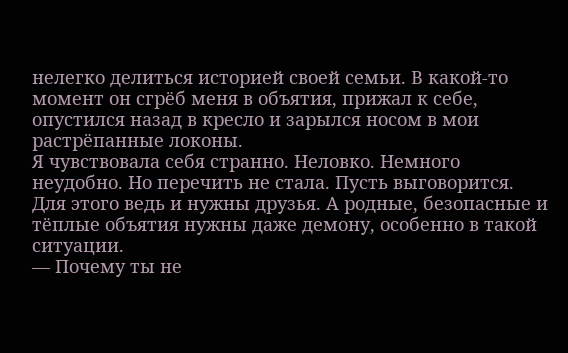нелегко делиться историей своей семьи. В какой-то момент он сгрёб меня в объятия, прижал к себе, опустился назад в кресло и зарылся носом в мои растрёпанные локоны.
Я чувствовала себя странно. Неловко. Немного неудобно. Но перечить не стала. Пусть выговорится. Для этого ведь и нужны друзья. А родные, безопасные и тёплые объятия нужны даже демону, особенно в такой ситуации.
— Почему ты не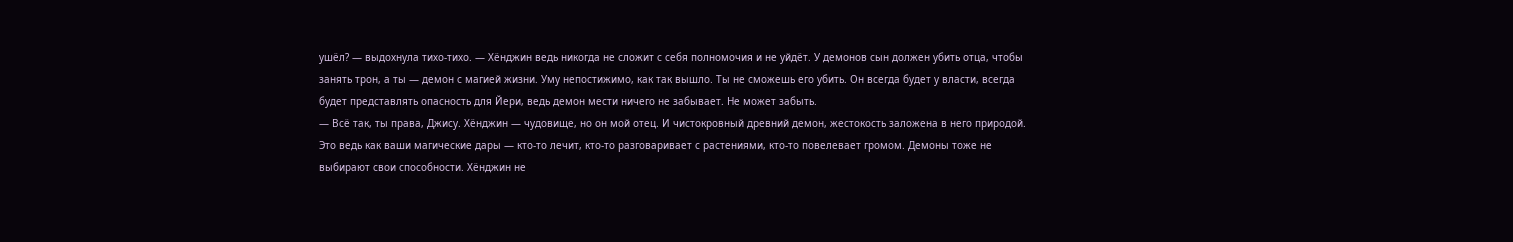ушёл? — выдохнула тихо-тихо. — Хёнджин ведь никогда не сложит с себя полномочия и не уйдёт. У демонов сын должен убить отца, чтобы занять трон, а ты — демон с магией жизни. Уму непостижимо, как так вышло. Ты не сможешь его убить. Он всегда будет у власти, всегда будет представлять опасность для Йери, ведь демон мести ничего не забывает. Не может забыть.
— Всё так, ты права, Джису. Хёнджин — чудовище, но он мой отец. И чистокровный древний демон, жестокость заложена в него природой. Это ведь как ваши магические дары — кто-то лечит, кто-то разговаривает с растениями, кто-то повелевает громом. Демоны тоже не выбирают свои способности. Хёнджин не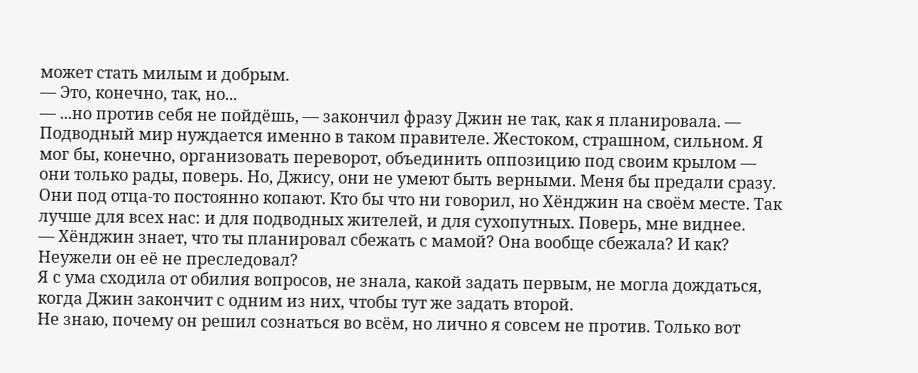может стать милым и добрым.
— Это, конечно, так, но...
— ...но против себя не пойдёшь, — закончил фразу Джин не так, как я планировала. — Подводный мир нуждается именно в таком правителе. Жестоком, страшном, сильном. Я мог бы, конечно, организовать переворот, объединить оппозицию под своим крылом — они только рады, поверь. Но, Джису, они не умеют быть верными. Меня бы предали сразу. Они под отца-то постоянно копают. Кто бы что ни говорил, но Хёнджин на своём месте. Так лучше для всех нас: и для подводных жителей, и для сухопутных. Поверь, мне виднее.
— Хёнджин знает, что ты планировал сбежать с мамой? Она вообще сбежала? И как? Неужели он её не преследовал?
Я с ума сходила от обилия вопросов, не знала, какой задать первым, не могла дождаться, когда Джин закончит с одним из них, чтобы тут же задать второй.
Не знаю, почему он решил сознаться во всём, но лично я совсем не против. Только вот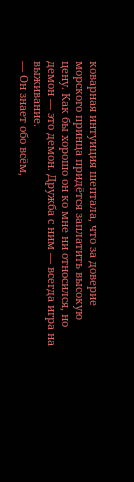коварная интуиция шептала, что за доверие морского принца придётся заплатить высокую цену. Как бы хорошо он ко мне ни относился, но демон — это демон. Дружба с ним — всегда игра на выживание.
— Он знает обо всём,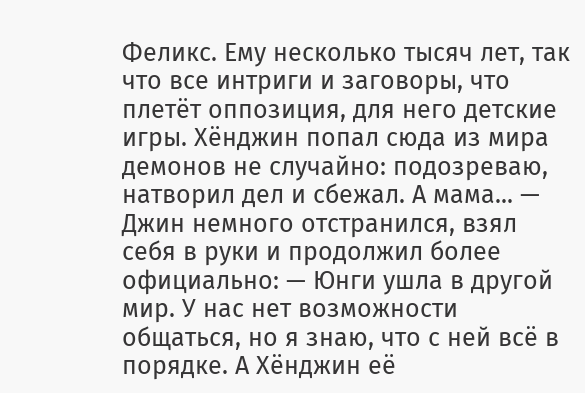Феликс. Ему несколько тысяч лет, так что все интриги и заговоры, что плетёт оппозиция, для него детские игры. Хёнджин попал сюда из мира демонов не случайно: подозреваю, натворил дел и сбежал. А мама... — Джин немного отстранился, взял себя в руки и продолжил более официально: — Юнги ушла в другой мир. У нас нет возможности общаться, но я знаю, что с ней всё в порядке. А Хёнджин её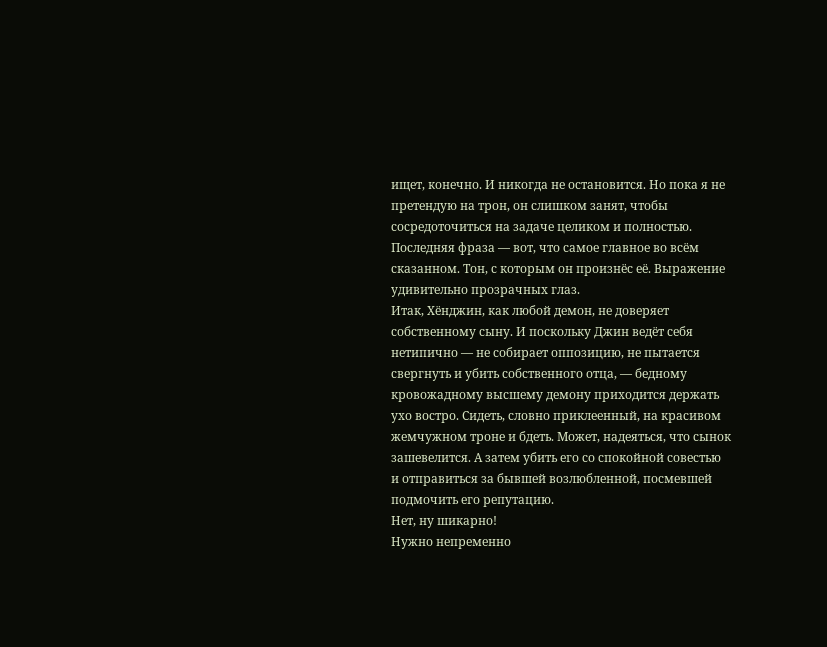ищет, конечно. И никогда не остановится. Но пока я не претендую на трон, он слишком занят, чтобы сосредоточиться на задаче целиком и полностью.
Последняя фраза — вот, что самое главное во всём сказанном. Тон, с которым он произнёс её. Выражение удивительно прозрачных глаз.
Итак, Хёнджин, как любой демон, не доверяет собственному сыну. И поскольку Джин ведёт себя нетипично — не собирает оппозицию, не пытается свергнуть и убить собственного отца, — бедному кровожадному высшему демону приходится держать ухо востро. Сидеть, словно приклеенный, на красивом жемчужном троне и бдеть. Может, надеяться, что сынок зашевелится. А затем убить его со спокойной совестью и отправиться за бывшей возлюбленной, посмевшей подмочить его репутацию.
Нет, ну шикарно!
Нужно непременно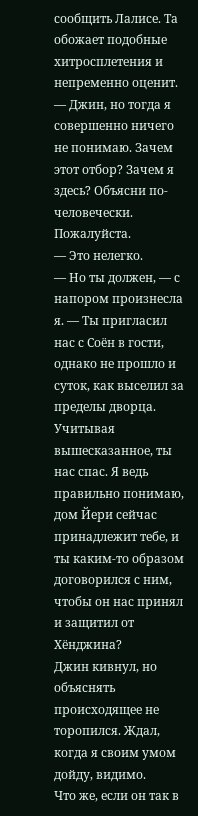сообщить Лалисе. Та обожает подобные хитросплетения и непременно оценит.
— Джин, но тогда я совершенно ничего не понимаю. Зачем этот отбор? Зачем я здесь? Объясни по-человечески. Пожалуйста.
— Это нелегко.
— Но ты должен, — с напором произнесла я. — Ты пригласил нас с Соён в гости, однако не прошло и суток, как выселил за пределы дворца. Учитывая вышесказанное, ты нас спас. Я ведь правильно понимаю, дом Йери сейчас принадлежит тебе, и ты каким-то образом договорился с ним, чтобы он нас принял и защитил от Хёнджина?
Джин кивнул, но объяснять происходящее не торопился. Ждал, когда я своим умом дойду, видимо.
Что же, если он так в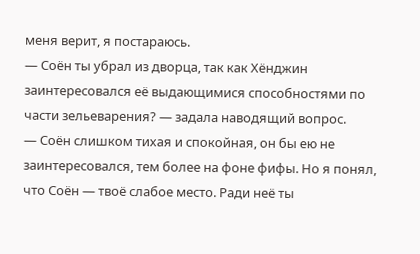меня верит, я постараюсь.
— Соён ты убрал из дворца, так как Хёнджин заинтересовался её выдающимися способностями по части зельеварения? — задала наводящий вопрос.
— Соён слишком тихая и спокойная, он бы ею не заинтересовался, тем более на фоне фифы. Но я понял, что Соён — твоё слабое место. Ради неё ты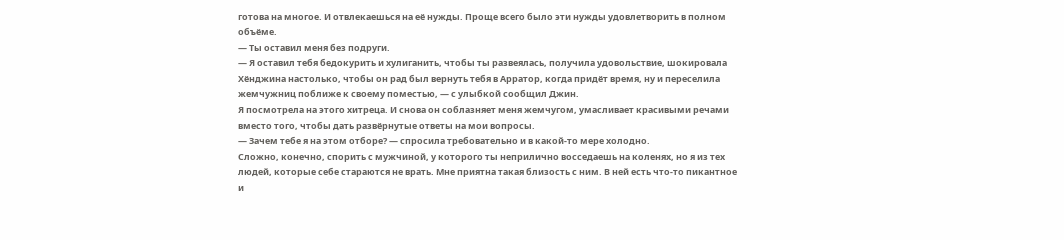готова на многое. И отвлекаешься на её нужды. Проще всего было эти нужды удовлетворить в полном объёме.
— Ты оставил меня без подруги.
— Я оставил тебя бедокурить и хулиганить, чтобы ты развеялась, получила удовольствие, шокировала Хёнджина настолько, чтобы он рад был вернуть тебя в Арратор, когда придёт время, ну и переселила жемчужниц поближе к своему поместью, — с улыбкой сообщил Джин.
Я посмотрела на этого хитреца. И снова он соблазняет меня жемчугом, умасливает красивыми речами вместо того, чтобы дать развёрнутые ответы на мои вопросы.
— Зачем тебе я на этом отборе? — спросила требовательно и в какой-то мере холодно.
Сложно, конечно, спорить с мужчиной, у которого ты неприлично восседаешь на коленях, но я из тех людей, которые себе стараются не врать. Мне приятна такая близость с ним. В ней есть что-то пикантное и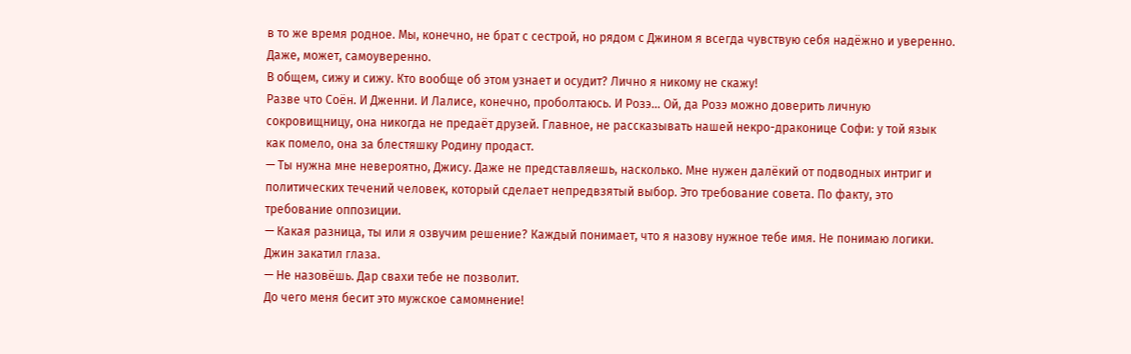в то же время родное. Мы, конечно, не брат с сестрой, но рядом с Джином я всегда чувствую себя надёжно и уверенно. Даже, может, самоуверенно.
В общем, сижу и сижу. Кто вообще об этом узнает и осудит? Лично я никому не скажу!
Разве что Соён. И Дженни. И Лалисе, конечно, проболтаюсь. И Розэ... Ой, да Розэ можно доверить личную сокровищницу, она никогда не предаёт друзей. Главное, не рассказывать нашей некро-драконице Софи: у той язык как помело, она за блестяшку Родину продаст.
— Ты нужна мне невероятно, Джису. Даже не представляешь, насколько. Мне нужен далёкий от подводных интриг и политических течений человек, который сделает непредвзятый выбор. Это требование совета. По факту, это требование оппозиции.
— Какая разница, ты или я озвучим решение? Каждый понимает, что я назову нужное тебе имя. Не понимаю логики.
Джин закатил глаза.
— Не назовёшь. Дар свахи тебе не позволит.
До чего меня бесит это мужское самомнение!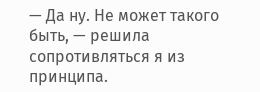— Да ну. Не может такого быть, — решила сопротивляться я из принципа.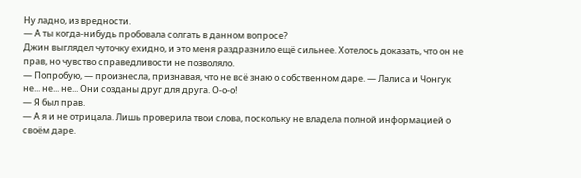Ну ладно, из вредности.
— А ты когда-нибудь пробовала солгать в данном вопросе?
Джин выглядел чуточку ехидно, и это меня раздразнило ещё сильнее. Хотелось доказать, что он не прав, но чувство справедливости не позволяло.
— Попробую, — произнесла, признавая, что не всё знаю о собственном даре. — Лалиса и Чонгук не... не... не... Они созданы друг для друга. О-о-о!
— Я был прав.
— А я и не отрицала. Лишь проверила твои слова, поскольку не владела полной информацией о своём даре.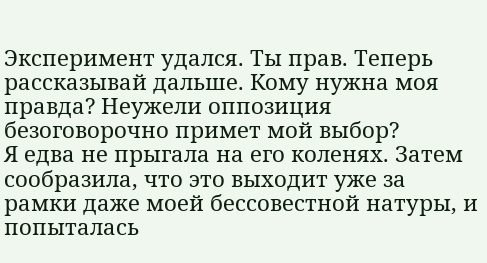Эксперимент удался. Ты прав. Теперь рассказывай дальше. Кому нужна моя правда? Неужели оппозиция безоговорочно примет мой выбор?
Я едва не прыгала на его коленях. Затем сообразила, что это выходит уже за рамки даже моей бессовестной натуры, и попыталась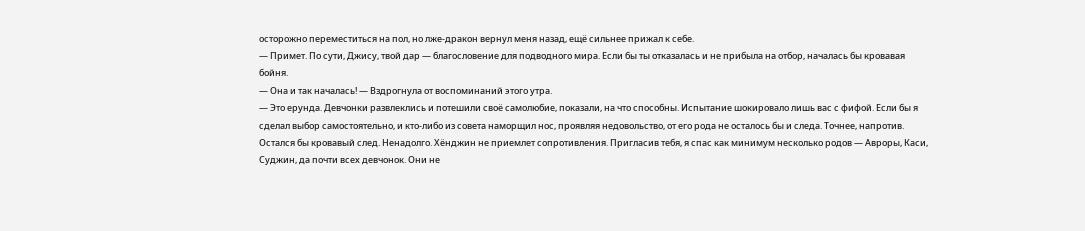осторожно переместиться на пол, но лже-дракон вернул меня назад, ещё сильнее прижал к себе.
— Примет. По сути, Джису, твой дар — благословение для подводного мира. Если бы ты отказалась и не прибыла на отбор, началась бы кровавая бойня.
— Она и так началась! — Вздрогнула от воспоминаний этого утра.
— Это ерунда. Девчонки развлеклись и потешили своё самолюбие, показали, на что способны. Испытание шокировало лишь вас с фифой. Если бы я сделал выбор самостоятельно, и кто-либо из совета наморщил нос, проявляя недовольство, от его рода не осталось бы и следа. Точнее, напротив. Остался бы кровавый след. Ненадолго. Хёнджин не приемлет сопротивления. Пригласив тебя, я спас как минимум несколько родов — Авроры, Каси, Суджин, да почти всех девчонок. Они не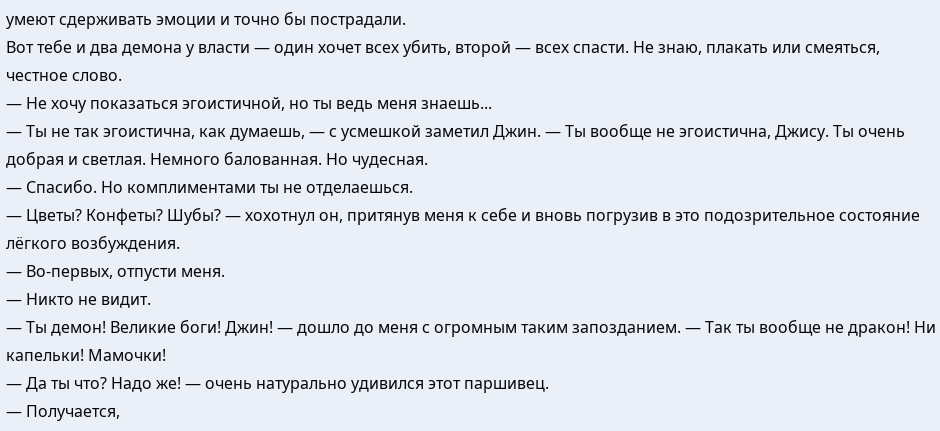умеют сдерживать эмоции и точно бы пострадали.
Вот тебе и два демона у власти — один хочет всех убить, второй — всех спасти. Не знаю, плакать или смеяться, честное слово.
— Не хочу показаться эгоистичной, но ты ведь меня знаешь...
— Ты не так эгоистична, как думаешь, — с усмешкой заметил Джин. — Ты вообще не эгоистична, Джису. Ты очень добрая и светлая. Немного балованная. Но чудесная.
— Спасибо. Но комплиментами ты не отделаешься.
— Цветы? Конфеты? Шубы? — хохотнул он, притянув меня к себе и вновь погрузив в это подозрительное состояние лёгкого возбуждения.
— Во-первых, отпусти меня.
— Никто не видит.
— Ты демон! Великие боги! Джин! — дошло до меня с огромным таким запозданием. — Так ты вообще не дракон! Ни капельки! Мамочки!
— Да ты что? Надо же! — очень натурально удивился этот паршивец.
— Получается,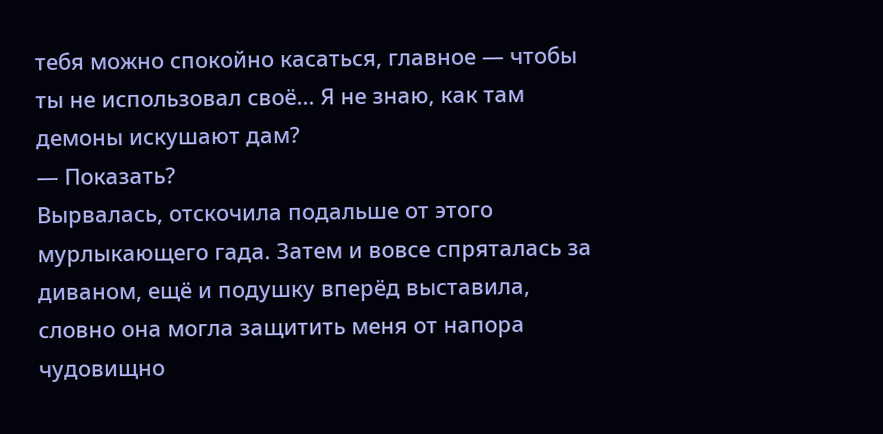тебя можно спокойно касаться, главное — чтобы ты не использовал своё... Я не знаю, как там демоны искушают дам?
— Показать?
Вырвалась, отскочила подальше от этого мурлыкающего гада. Затем и вовсе спряталась за диваном, ещё и подушку вперёд выставила, словно она могла защитить меня от напора чудовищно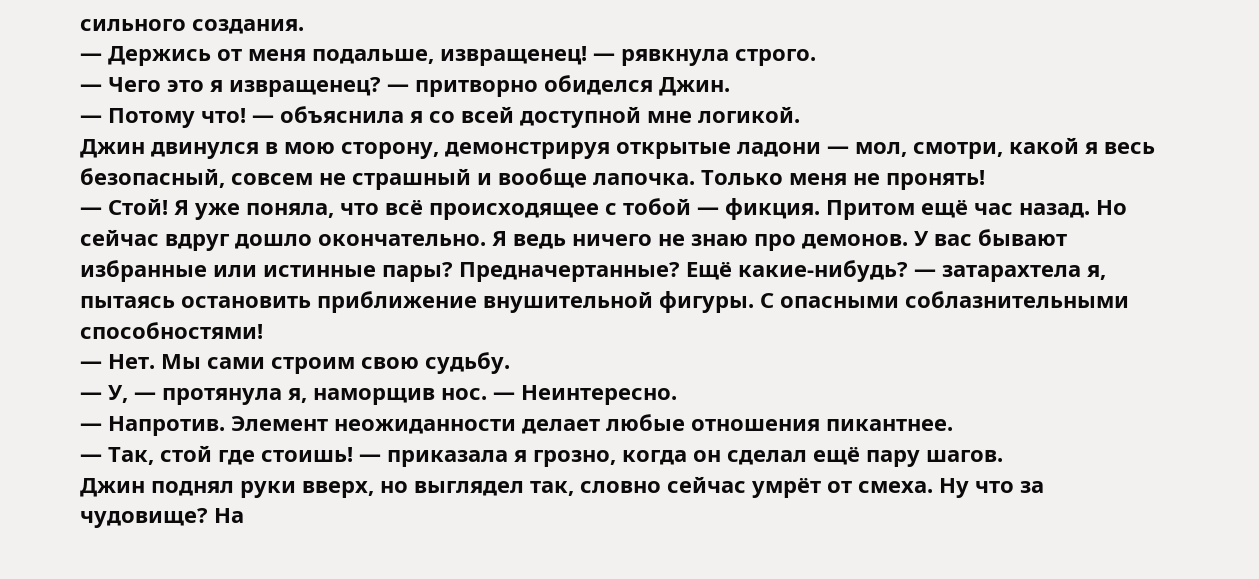сильного создания.
— Держись от меня подальше, извращенец! — рявкнула строго.
— Чего это я извращенец? — притворно обиделся Джин.
— Потому что! — объяснила я со всей доступной мне логикой.
Джин двинулся в мою сторону, демонстрируя открытые ладони — мол, смотри, какой я весь безопасный, совсем не страшный и вообще лапочка. Только меня не пронять!
— Стой! Я уже поняла, что всё происходящее с тобой — фикция. Притом ещё час назад. Но сейчас вдруг дошло окончательно. Я ведь ничего не знаю про демонов. У вас бывают избранные или истинные пары? Предначертанные? Ещё какие-нибудь? — затарахтела я, пытаясь остановить приближение внушительной фигуры. С опасными соблазнительными способностями!
— Нет. Мы сами строим свою судьбу.
— У, — протянула я, наморщив нос. — Неинтересно.
— Напротив. Элемент неожиданности делает любые отношения пикантнее.
— Так, стой где стоишь! — приказала я грозно, когда он сделал ещё пару шагов.
Джин поднял руки вверх, но выглядел так, словно сейчас умрёт от смеха. Ну что за чудовище? На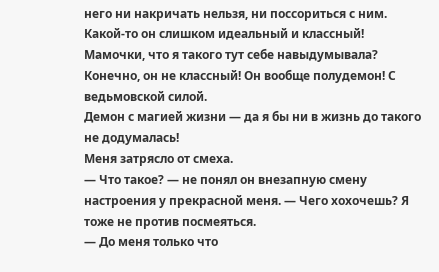него ни накричать нельзя, ни поссориться с ним. Какой-то он слишком идеальный и классный!
Мамочки, что я такого тут себе навыдумывала? Конечно, он не классный! Он вообще полудемон! С ведьмовской силой.
Демон с магией жизни — да я бы ни в жизнь до такого не додумалась!
Меня затрясло от смеха.
— Что такое? — не понял он внезапную смену настроения у прекрасной меня. — Чего хохочешь? Я тоже не против посмеяться.
— До меня только что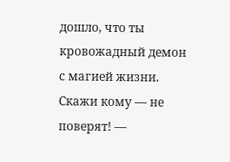дошло, что ты кровожадный демон с магией жизни. Скажи кому — не поверят! —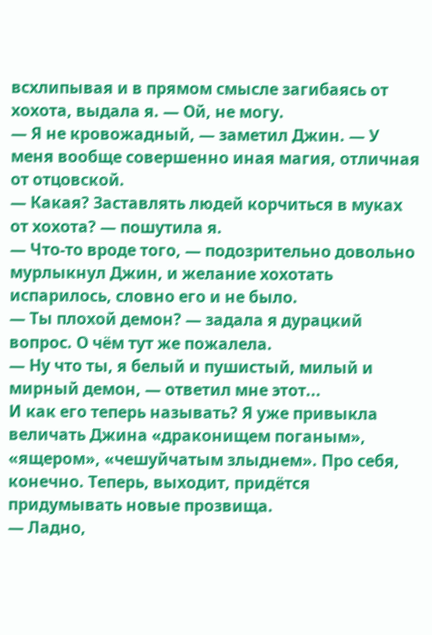всхлипывая и в прямом смысле загибаясь от хохота, выдала я. — Ой, не могу.
— Я не кровожадный, — заметил Джин. — У меня вообще совершенно иная магия, отличная от отцовской.
— Какая? Заставлять людей корчиться в муках от хохота? — пошутила я.
— Что-то вроде того, — подозрительно довольно мурлыкнул Джин, и желание хохотать испарилось, словно его и не было.
— Ты плохой демон? — задала я дурацкий вопрос. О чём тут же пожалела.
— Ну что ты, я белый и пушистый, милый и мирный демон, — ответил мне этот...
И как его теперь называть? Я уже привыкла величать Джина «драконищем поганым», «ящером», «чешуйчатым злыднем». Про себя, конечно. Теперь, выходит, придётся придумывать новые прозвища.
— Ладно,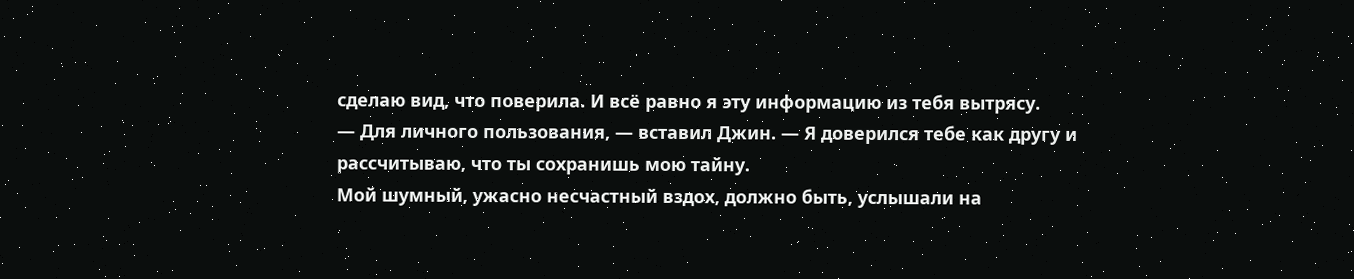сделаю вид, что поверила. И всё равно я эту информацию из тебя вытрясу.
— Для личного пользования, — вставил Джин. — Я доверился тебе как другу и рассчитываю, что ты сохранишь мою тайну.
Мой шумный, ужасно несчастный вздох, должно быть, услышали на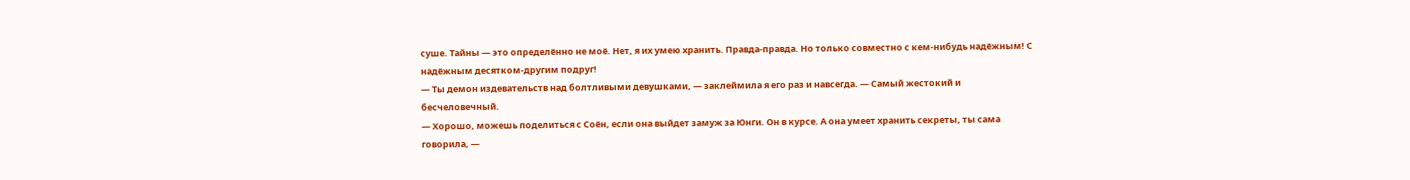суше. Тайны — это определённо не моё. Нет, я их умею хранить. Правда-правда. Но только совместно с кем-нибудь надёжным! С надёжным десятком-другим подруг!
— Ты демон издевательств над болтливыми девушками, — заклеймила я его раз и навсегда. — Самый жестокий и бесчеловечный.
— Хорошо, можешь поделиться с Соён, если она выйдет замуж за Юнги. Он в курсе. А она умеет хранить секреты, ты сама говорила, —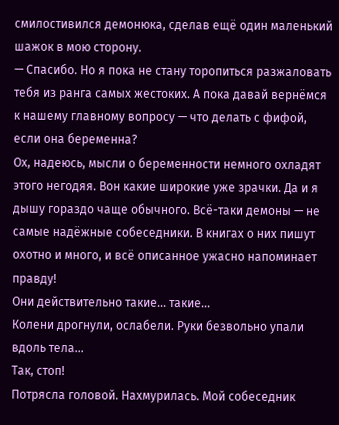смилостивился демонюка, сделав ещё один маленький шажок в мою сторону.
— Спасибо. Но я пока не стану торопиться разжаловать тебя из ранга самых жестоких. А пока давай вернёмся к нашему главному вопросу — что делать с фифой, если она беременна?
Ох, надеюсь, мысли о беременности немного охладят этого негодяя. Вон какие широкие уже зрачки. Да и я дышу гораздо чаще обычного. Всё-таки демоны — не самые надёжные собеседники. В книгах о них пишут охотно и много, и всё описанное ужасно напоминает правду!
Они действительно такие... такие...
Колени дрогнули, ослабели. Руки безвольно упали вдоль тела...
Так, стоп!
Потрясла головой. Нахмурилась. Мой собеседник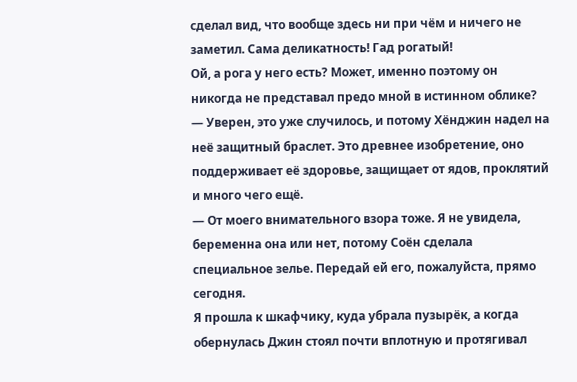сделал вид, что вообще здесь ни при чём и ничего не заметил. Сама деликатность! Гад рогатый!
Ой, а рога у него есть? Может, именно поэтому он никогда не представал предо мной в истинном облике?
— Уверен, это уже случилось, и потому Хёнджин надел на неё защитный браслет. Это древнее изобретение, оно поддерживает её здоровье, защищает от ядов, проклятий и много чего ещё.
— От моего внимательного взора тоже. Я не увидела, беременна она или нет, потому Соён сделала специальное зелье. Передай ей его, пожалуйста, прямо сегодня.
Я прошла к шкафчику, куда убрала пузырёк, а когда обернулась Джин стоял почти вплотную и протягивал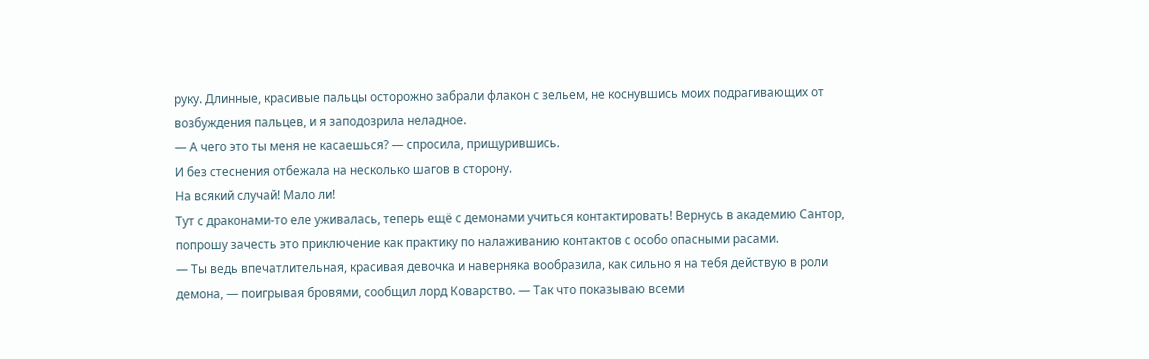руку. Длинные, красивые пальцы осторожно забрали флакон с зельем, не коснувшись моих подрагивающих от возбуждения пальцев, и я заподозрила неладное.
— А чего это ты меня не касаешься? — спросила, прищурившись.
И без стеснения отбежала на несколько шагов в сторону.
На всякий случай! Мало ли!
Тут с драконами-то еле уживалась, теперь ещё с демонами учиться контактировать! Вернусь в академию Сантор, попрошу зачесть это приключение как практику по налаживанию контактов с особо опасными расами.
— Ты ведь впечатлительная, красивая девочка и наверняка вообразила, как сильно я на тебя действую в роли демона, — поигрывая бровями, сообщил лорд Коварство. — Так что показываю всеми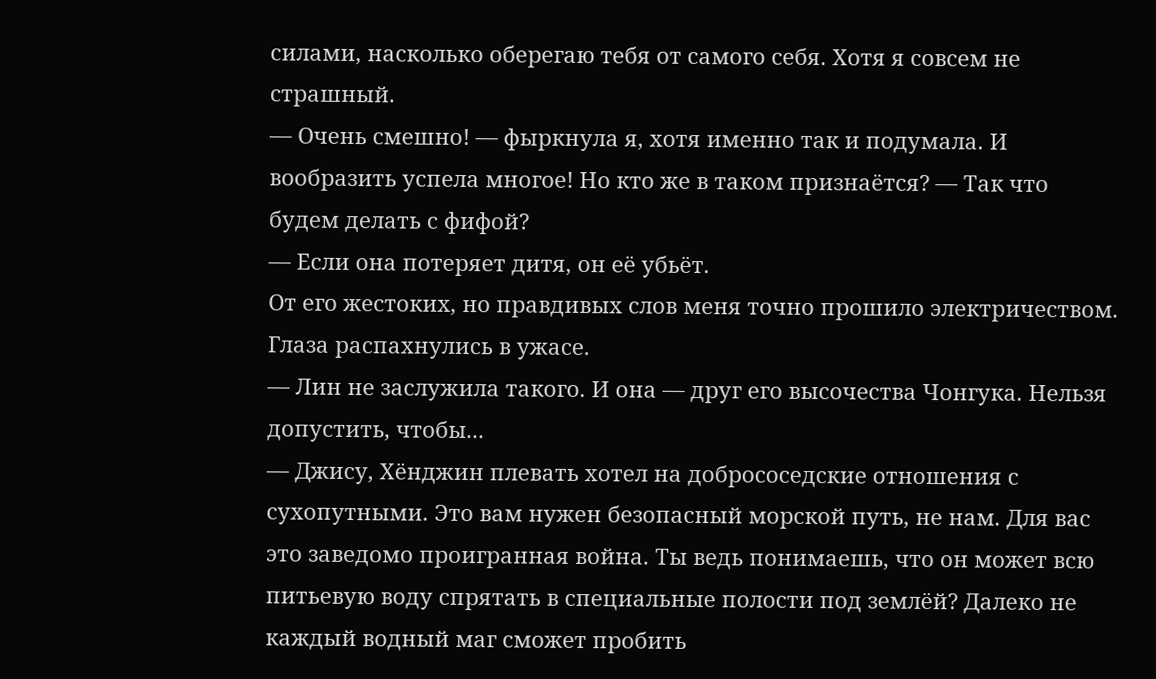силами, насколько оберегаю тебя от самого себя. Хотя я совсем не страшный.
— Очень смешно! — фыркнула я, хотя именно так и подумала. И вообразить успела многое! Но кто же в таком признаётся? — Так что будем делать с фифой?
— Если она потеряет дитя, он её убьёт.
От его жестоких, но правдивых слов меня точно прошило электричеством. Глаза распахнулись в ужасе.
— Лин не заслужила такого. И она — друг его высочества Чонгука. Нельзя допустить, чтобы...
— Джису, Хёнджин плевать хотел на добрососедские отношения с сухопутными. Это вам нужен безопасный морской путь, не нам. Для вас это заведомо проигранная война. Ты ведь понимаешь, что он может всю питьевую воду спрятать в специальные полости под землёй? Далеко не каждый водный маг сможет пробить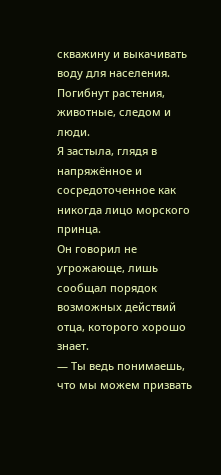скважину и выкачивать воду для населения. Погибнут растения, животные, следом и люди.
Я застыла, глядя в напряжённое и сосредоточенное как никогда лицо морского принца.
Он говорил не угрожающе, лишь сообщал порядок возможных действий отца, которого хорошо знает.
— Ты ведь понимаешь, что мы можем призвать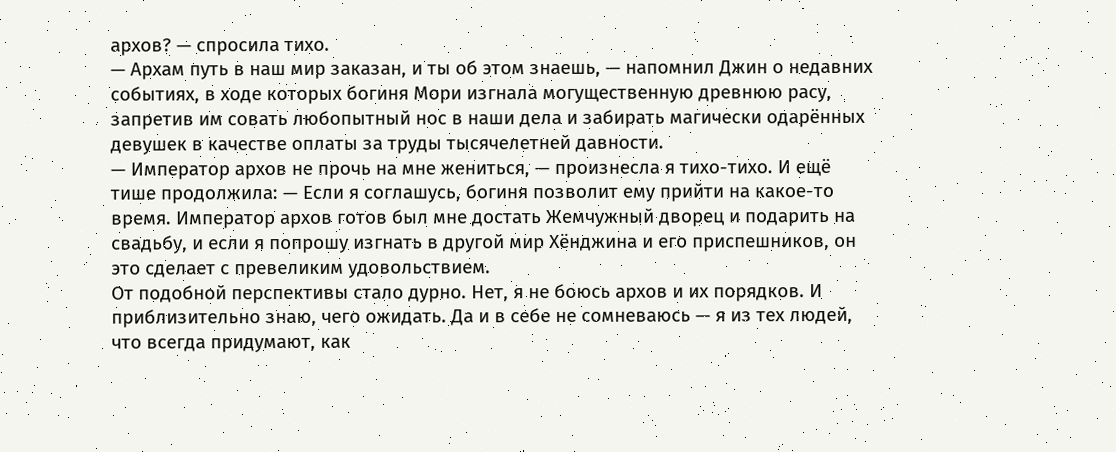архов? — спросила тихо.
— Архам путь в наш мир заказан, и ты об этом знаешь, — напомнил Джин о недавних событиях, в ходе которых богиня Мори изгнала могущественную древнюю расу, запретив им совать любопытный нос в наши дела и забирать магически одарённых девушек в качестве оплаты за труды тысячелетней давности.
— Император архов не прочь на мне жениться, — произнесла я тихо-тихо. И ещё тише продолжила: — Если я соглашусь, богиня позволит ему прийти на какое-то время. Император архов готов был мне достать Жемчужный дворец и подарить на свадьбу, и если я попрошу изгнать в другой мир Хёнджина и его приспешников, он это сделает с превеликим удовольствием.
От подобной перспективы стало дурно. Нет, я не боюсь архов и их порядков. И приблизительно знаю, чего ожидать. Да и в себе не сомневаюсь — я из тех людей, что всегда придумают, как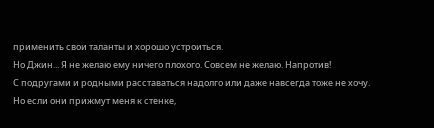применить свои таланты и хорошо устроиться.
Но Джин... Я не желаю ему ничего плохого. Совсем не желаю. Напротив!
С подругами и родными расставаться надолго или даже навсегда тоже не хочу.
Но если они прижмут меня к стенке,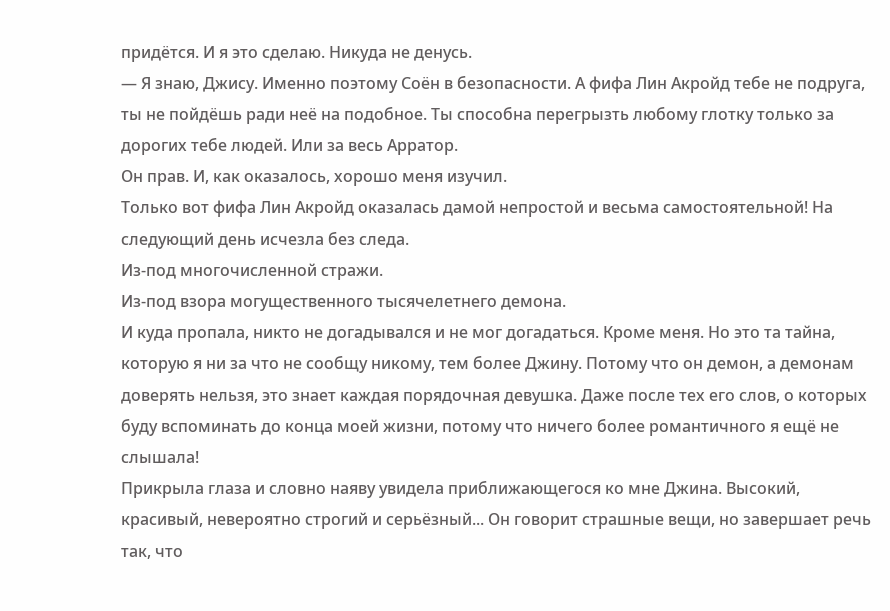придётся. И я это сделаю. Никуда не денусь.
— Я знаю, Джису. Именно поэтому Соён в безопасности. А фифа Лин Акройд тебе не подруга, ты не пойдёшь ради неё на подобное. Ты способна перегрызть любому глотку только за дорогих тебе людей. Или за весь Арратор.
Он прав. И, как оказалось, хорошо меня изучил.
Только вот фифа Лин Акройд оказалась дамой непростой и весьма самостоятельной! На следующий день исчезла без следа.
Из-под многочисленной стражи.
Из-под взора могущественного тысячелетнего демона.
И куда пропала, никто не догадывался и не мог догадаться. Кроме меня. Но это та тайна, которую я ни за что не сообщу никому, тем более Джину. Потому что он демон, а демонам доверять нельзя, это знает каждая порядочная девушка. Даже после тех его слов, о которых буду вспоминать до конца моей жизни, потому что ничего более романтичного я ещё не слышала!
Прикрыла глаза и словно наяву увидела приближающегося ко мне Джина. Высокий, красивый, невероятно строгий и серьёзный... Он говорит страшные вещи, но завершает речь так, что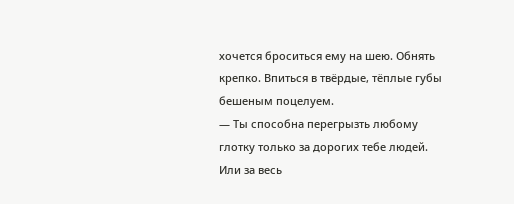хочется броситься ему на шею. Обнять крепко. Впиться в твёрдые, тёплые губы бешеным поцелуем.
— Ты способна перегрызть любому глотку только за дорогих тебе людей. Или за весь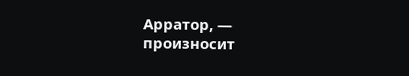Арратор, — произносит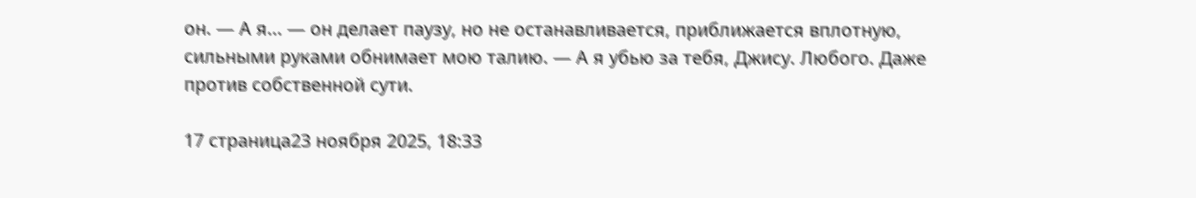он. — А я... — он делает паузу, но не останавливается, приближается вплотную, сильными руками обнимает мою талию. — А я убью за тебя, Джису. Любого. Даже против собственной сути.

17 страница23 ноября 2025, 18:33